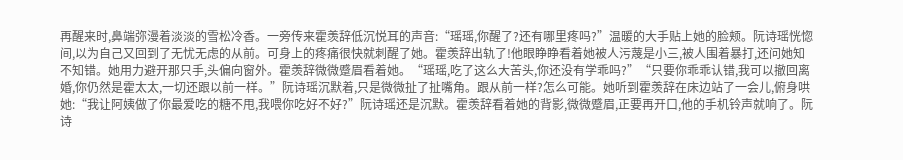再醒来时,鼻端弥漫着淡淡的雪松冷香。一旁传来霍羡辞低沉悦耳的声音:“瑶瑶,你醒了?还有哪里疼吗?”温暖的大手贴上她的脸颊。阮诗瑶恍惚间,以为自己又回到了无忧无虑的从前。可身上的疼痛很快就刺醒了她。霍羡辞出轨了!他眼睁睁看着她被人污蔑是小三,被人围着暴打,还问她知不知错。她用力避开那只手,头偏向窗外。霍羡辞微微蹙眉看着她。“瑶瑶,吃了这么大苦头,你还没有学乖吗?”“只要你乖乖认错,我可以撤回离婚,你仍然是霍太太,一切还跟以前一样。”阮诗瑶沉默着,只是微微扯了扯嘴角。跟从前一样?怎么可能。她听到霍羡辞在床边站了一会儿,俯身哄她:“我让阿姨做了你最爱吃的糖不甩,我喂你吃好不好?”阮诗瑶还是沉默。霍羡辞看着她的背影,微微蹙眉,正要再开口,他的手机铃声就响了。阮诗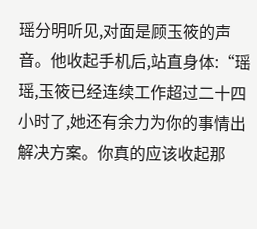瑶分明听见,对面是顾玉筱的声音。他收起手机后,站直身体:“瑶瑶,玉筱已经连续工作超过二十四小时了,她还有余力为你的事情出解决方案。你真的应该收起那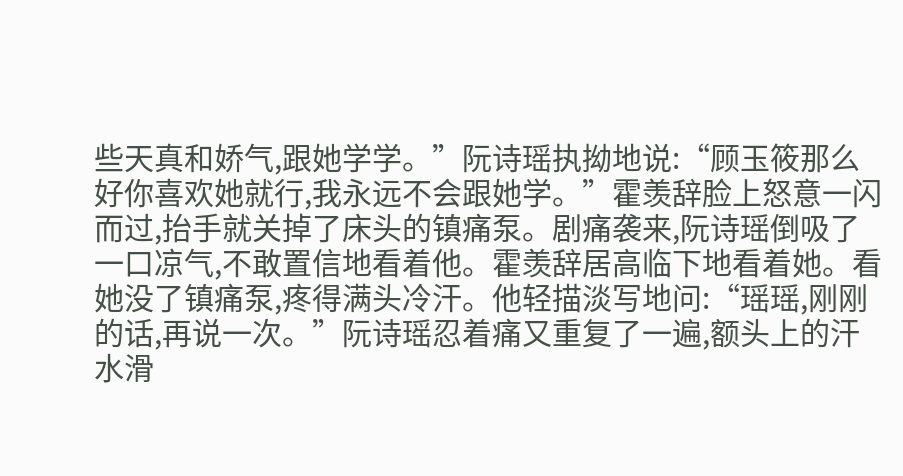些天真和娇气,跟她学学。”阮诗瑶执拗地说:“顾玉筱那么好你喜欢她就行,我永远不会跟她学。”霍羡辞脸上怒意一闪而过,抬手就关掉了床头的镇痛泵。剧痛袭来,阮诗瑶倒吸了一口凉气,不敢置信地看着他。霍羡辞居高临下地看着她。看她没了镇痛泵,疼得满头冷汗。他轻描淡写地问:“瑶瑶,刚刚的话,再说一次。”阮诗瑶忍着痛又重复了一遍,额头上的汗水滑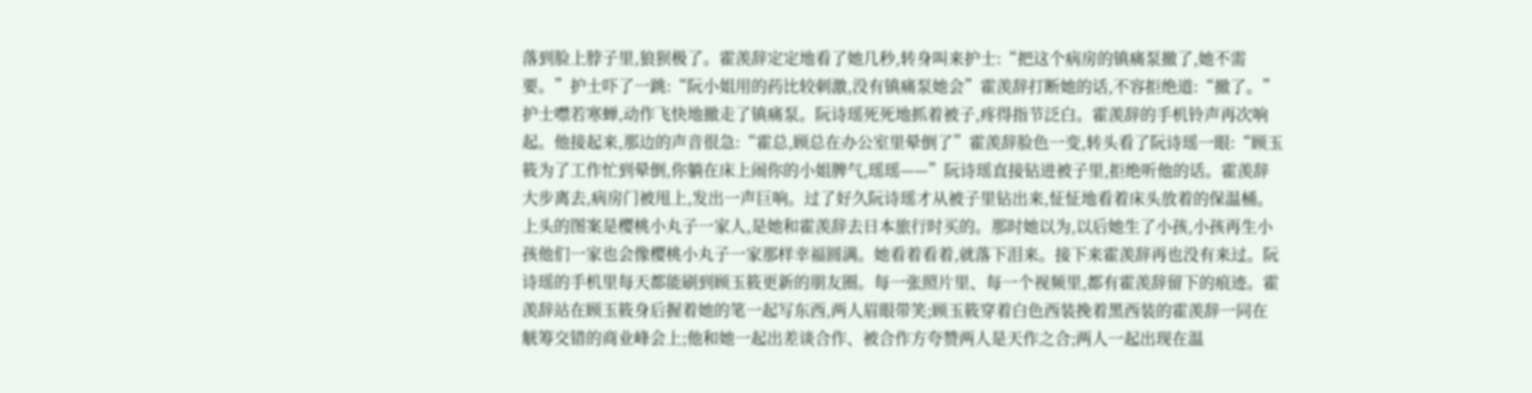落到脸上脖子里,狼狈极了。霍羡辞定定地看了她几秒,转身叫来护士:“把这个病房的镇痛泵撤了,她不需要。”护士吓了一跳:“阮小姐用的药比较刺激,没有镇痛泵她会”霍羡辞打断她的话,不容拒绝道:“撤了。”护士噤若寒蝉,动作飞快地撤走了镇痛泵。阮诗瑶死死地抓着被子,疼得指节泛白。霍羡辞的手机铃声再次响起。他接起来,那边的声音很急:“霍总,顾总在办公室里晕倒了”霍羡辞脸色一变,转头看了阮诗瑶一眼:“顾玉筱为了工作忙到晕倒,你躺在床上闹你的小姐脾气,瑶瑶——”阮诗瑶直接钻进被子里,拒绝听他的话。霍羡辞大步离去,病房门被甩上,发出一声巨响。过了好久阮诗瑶才从被子里钻出来,怔怔地看着床头放着的保温桶。上头的图案是樱桃小丸子一家人,是她和霍羡辞去日本旅行时买的。那时她以为,以后她生了小孩,小孩再生小孩他们一家也会像樱桃小丸子一家那样幸福圆满。她看着看着,就落下泪来。接下来霍羡辞再也没有来过。阮诗瑶的手机里每天都能刷到顾玉筱更新的朋友圈。每一张照片里、每一个视频里,都有霍羡辞留下的痕迹。霍羡辞站在顾玉筱身后握着她的笔一起写东西,两人眉眼带笑;顾玉筱穿着白色西装挽着黑西装的霍羡辞一同在觥筹交错的商业峰会上;他和她一起出差谈合作、被合作方夸赞两人是天作之合;两人一起出现在温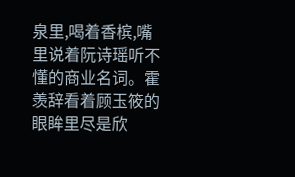泉里,喝着香槟,嘴里说着阮诗瑶听不懂的商业名词。霍羡辞看着顾玉筱的眼眸里尽是欣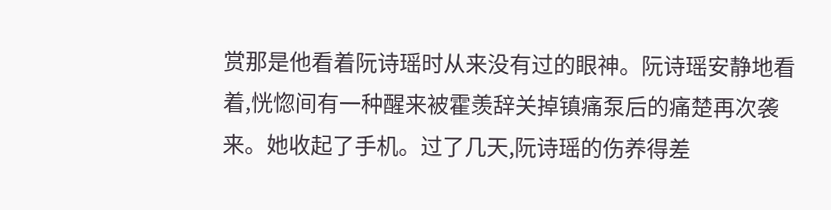赏那是他看着阮诗瑶时从来没有过的眼神。阮诗瑶安静地看着,恍惚间有一种醒来被霍羡辞关掉镇痛泵后的痛楚再次袭来。她收起了手机。过了几天,阮诗瑶的伤养得差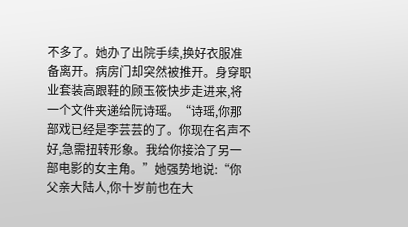不多了。她办了出院手续,换好衣服准备离开。病房门却突然被推开。身穿职业套装高跟鞋的顾玉筱快步走进来,将一个文件夹递给阮诗瑶。“诗瑶,你那部戏已经是李芸芸的了。你现在名声不好,急需扭转形象。我给你接洽了另一部电影的女主角。”她强势地说:“你父亲大陆人,你十岁前也在大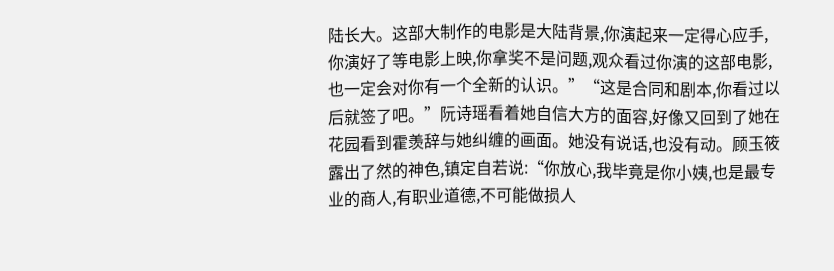陆长大。这部大制作的电影是大陆背景,你演起来一定得心应手,你演好了等电影上映,你拿奖不是问题,观众看过你演的这部电影,也一定会对你有一个全新的认识。”“这是合同和剧本,你看过以后就签了吧。”阮诗瑶看着她自信大方的面容,好像又回到了她在花园看到霍羡辞与她纠缠的画面。她没有说话,也没有动。顾玉筱露出了然的神色,镇定自若说:“你放心,我毕竟是你小姨,也是最专业的商人,有职业道德,不可能做损人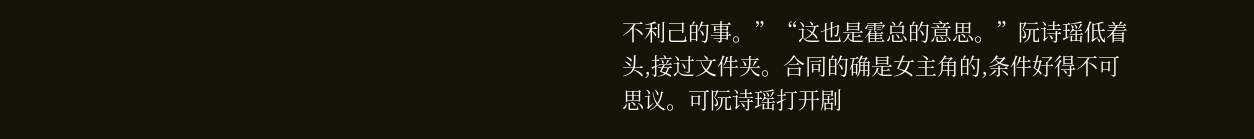不利己的事。”“这也是霍总的意思。”阮诗瑶低着头,接过文件夹。合同的确是女主角的,条件好得不可思议。可阮诗瑶打开剧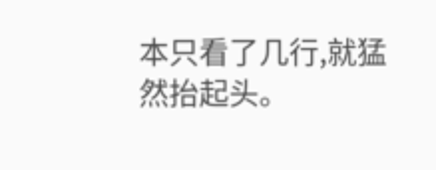本只看了几行,就猛然抬起头。